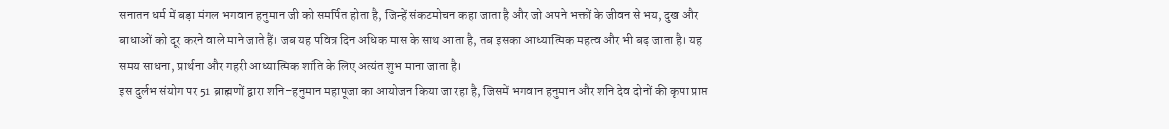सनातन धर्म में बड़ा मंगल भगवान हनुमान जी को समर्पित होता है, जिन्हें संकटमोचन कहा जाता है और जो अपने भक्तों के जीवन से भय, दुख और बाधाओं को दूर करने वाले माने जाते हैं। जब यह पवित्र दिन अधिक मास के साथ आता है, तब इसका आध्यात्मिक महत्व और भी बढ़ जाता है। यह समय साधना, प्रार्थना और गहरी आध्यात्मिक शांति के लिए अत्यंत शुभ माना जाता है।
इस दुर्लभ संयोग पर 51 ब्राह्मणों द्वारा शनि–हनुमान महापूजा का आयोजन किया जा रहा है, जिसमें भगवान हनुमान और शनि देव दोनों की कृपा प्राप्त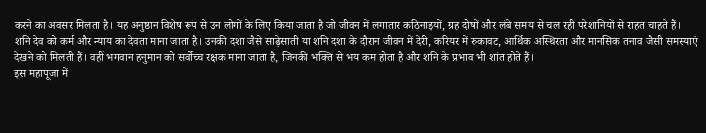करने का अवसर मिलता है। यह अनुष्ठान विशेष रूप से उन लोगों के लिए किया जाता है जो जीवन में लगातार कठिनाइयों, ग्रह दोषों और लंबे समय से चल रही परेशानियों से राहत चाहते हैं।
शनि देव को कर्म और न्याय का देवता माना जाता है। उनकी दशा जैसे साढ़ेसाती या शनि दशा के दौरान जीवन में देरी, करियर में रुकावट, आर्थिक अस्थिरता और मानसिक तनाव जैसी समस्याएं देखने को मिलती हैं। वहीं भगवान हनुमान को सर्वोच्च रक्षक माना जाता है, जिनकी भक्ति से भय कम होता है और शनि के प्रभाव भी शांत होते हैं।
इस महापूजा में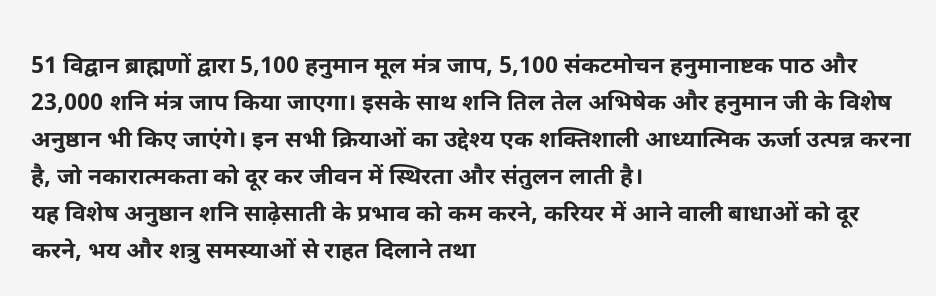51 विद्वान ब्राह्मणों द्वारा 5,100 हनुमान मूल मंत्र जाप, 5,100 संकटमोचन हनुमानाष्टक पाठ और 23,000 शनि मंत्र जाप किया जाएगा। इसके साथ शनि तिल तेल अभिषेक और हनुमान जी के विशेष अनुष्ठान भी किए जाएंगे। इन सभी क्रियाओं का उद्देश्य एक शक्तिशाली आध्यात्मिक ऊर्जा उत्पन्न करना है, जो नकारात्मकता को दूर कर जीवन में स्थिरता और संतुलन लाती है।
यह विशेष अनुष्ठान शनि साढ़ेसाती के प्रभाव को कम करने, करियर में आने वाली बाधाओं को दूर करने, भय और शत्रु समस्याओं से राहत दिलाने तथा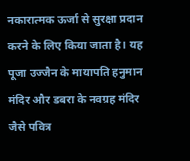नकारात्मक ऊर्जा से सुरक्षा प्रदान करने के लिए किया जाता है। यह पूजा उज्जैन के मायापति हनुमान मंदिर और डबरा के नवग्रह मंदिर जैसे पवित्र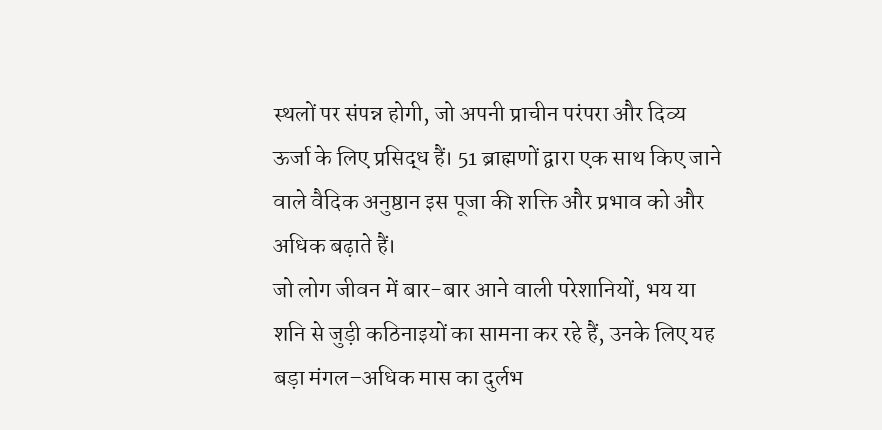स्थलों पर संपन्न होगी, जो अपनी प्राचीन परंपरा और दिव्य ऊर्जा के लिए प्रसिद्ध हैं। 51 ब्राह्मणों द्वारा एक साथ किए जाने वाले वैदिक अनुष्ठान इस पूजा की शक्ति और प्रभाव को और अधिक बढ़ाते हैं।
जो लोग जीवन में बार-बार आने वाली परेशानियों, भय या शनि से जुड़ी कठिनाइयों का सामना कर रहे हैं, उनके लिए यह बड़ा मंगल–अधिक मास का दुर्लभ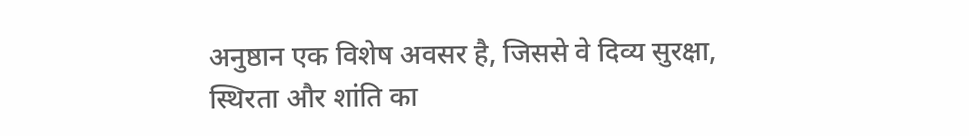अनुष्ठान एक विशेष अवसर है, जिससे वे दिव्य सुरक्षा, स्थिरता और शांति का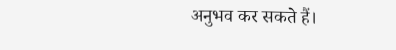अनुभव कर सकते हैं।